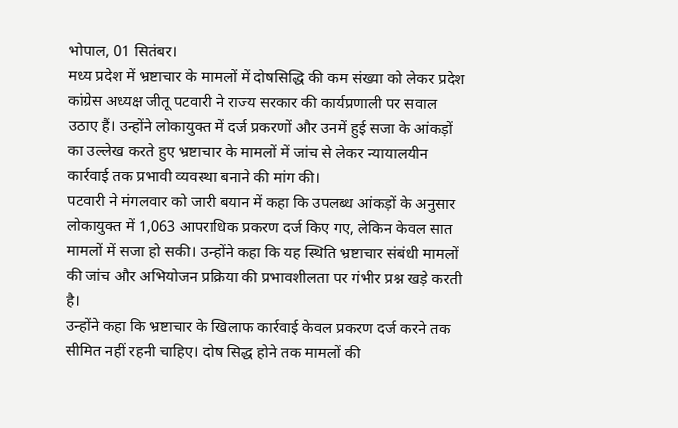भोपाल, 01 सितंबर।
मध्य प्रदेश में भ्रष्टाचार के मामलों में दोषसिद्धि की कम संख्या को लेकर प्रदेश कांग्रेस अध्यक्ष जीतू पटवारी ने राज्य सरकार की कार्यप्रणाली पर सवाल उठाए हैं। उन्होंने लोकायुक्त में दर्ज प्रकरणों और उनमें हुई सजा के आंकड़ों का उल्लेख करते हुए भ्रष्टाचार के मामलों में जांच से लेकर न्यायालयीन कार्रवाई तक प्रभावी व्यवस्था बनाने की मांग की।
पटवारी ने मंगलवार को जारी बयान में कहा कि उपलब्ध आंकड़ों के अनुसार लोकायुक्त में 1,063 आपराधिक प्रकरण दर्ज किए गए, लेकिन केवल सात मामलों में सजा हो सकी। उन्होंने कहा कि यह स्थिति भ्रष्टाचार संबंधी मामलों की जांच और अभियोजन प्रक्रिया की प्रभावशीलता पर गंभीर प्रश्न खड़े करती है।
उन्होंने कहा कि भ्रष्टाचार के खिलाफ कार्रवाई केवल प्रकरण दर्ज करने तक सीमित नहीं रहनी चाहिए। दोष सिद्ध होने तक मामलों की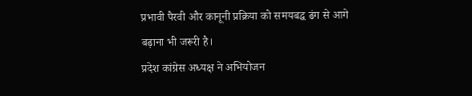प्रभावी पैरवी और कानूनी प्रक्रिया को समयबद्ध ढंग से आगे बढ़ाना भी जरूरी है।
प्रदेश कांग्रेस अध्यक्ष ने अभियोजन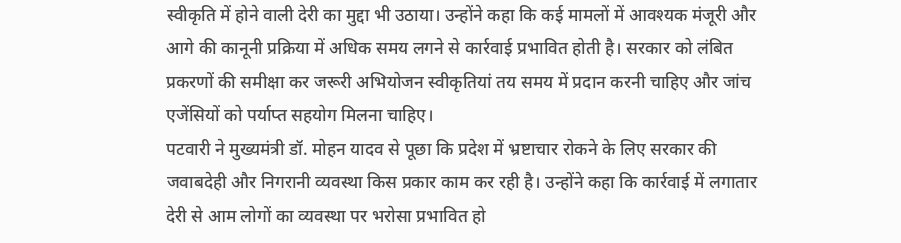स्वीकृति में होने वाली देरी का मुद्दा भी उठाया। उन्होंने कहा कि कई मामलों में आवश्यक मंजूरी और आगे की कानूनी प्रक्रिया में अधिक समय लगने से कार्रवाई प्रभावित होती है। सरकार को लंबित प्रकरणों की समीक्षा कर जरूरी अभियोजन स्वीकृतियां तय समय में प्रदान करनी चाहिए और जांच एजेंसियों को पर्याप्त सहयोग मिलना चाहिए।
पटवारी ने मुख्यमंत्री डॉ. मोहन यादव से पूछा कि प्रदेश में भ्रष्टाचार रोकने के लिए सरकार की जवाबदेही और निगरानी व्यवस्था किस प्रकार काम कर रही है। उन्होंने कहा कि कार्रवाई में लगातार देरी से आम लोगों का व्यवस्था पर भरोसा प्रभावित हो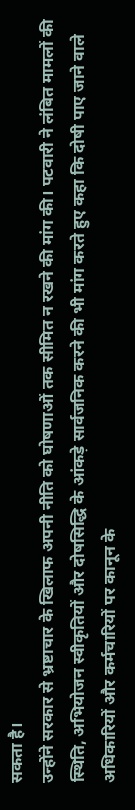सकता है।
उन्होंने सरकार से भ्रष्टाचार के खिलाफ अपनी नीति को घोषणाओं तक सीमित न रखने की मांग की। पटवारी ने लंबित मामलों की स्थिति, अभियोजन स्वीकृतियों और दोषसिद्धि के आंकड़े सार्वजनिक करने की भी मांग करते हुए कहा कि दोषी पाए जाने वाले अधिकारियों और कर्मचारियों पर कानून के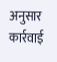अनुसार कार्रवाई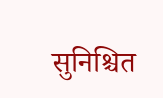सुनिश्चित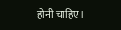होनी चाहिए।